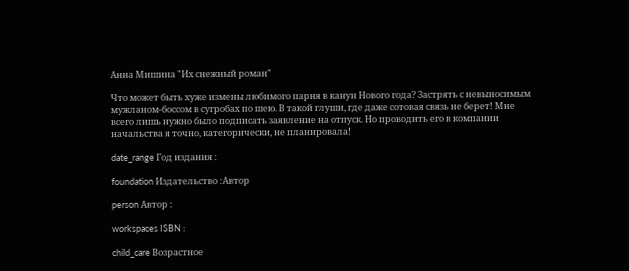Анна Мишина "Их снежный роман"

Что может быть хуже измены любимого парня в канун Нового года? Застрять с невыносимым мужланом-боссом в сугробах по шею. В такой глуши, где даже сотовая связь не берет! Мне всего лишь нужно было подписать заявление на отпуск. Но проводить его в компании начальства я точно, категорически, не планировала!

date_range Год издания :

foundation Издательство :Автор

person Автор :

workspaces ISBN :

child_care Возрастное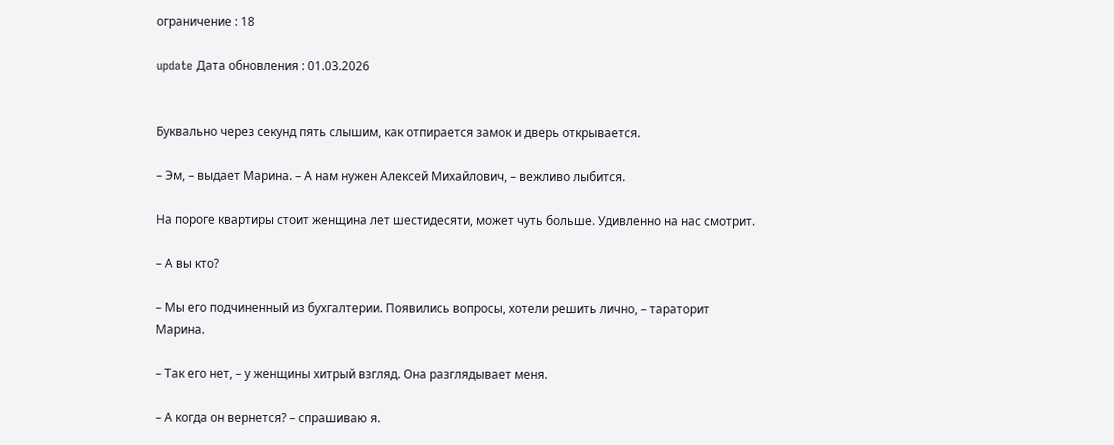ограничение : 18

update Дата обновления : 01.03.2026


Буквально через секунд пять слышим, как отпирается замок и дверь открывается.

– Эм, – выдает Марина. – А нам нужен Алексей Михайлович, – вежливо лыбится.

На пороге квартиры стоит женщина лет шестидесяти, может чуть больше. Удивленно на нас смотрит.

– А вы кто?

– Мы его подчиненный из бухгалтерии. Появились вопросы, хотели решить лично, – тараторит Марина.

– Так его нет, – у женщины хитрый взгляд. Она разглядывает меня.

– А когда он вернется? – спрашиваю я.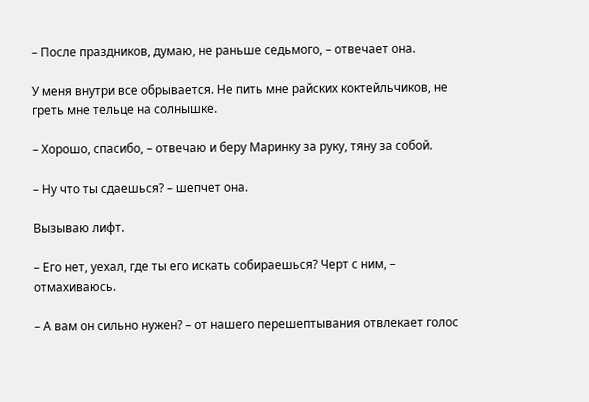– После праздников, думаю, не раньше седьмого, – отвечает она.

У меня внутри все обрывается. Не пить мне райских коктейльчиков, не греть мне тельце на солнышке.

– Хорошо, спасибо, – отвечаю и беру Маринку за руку, тяну за собой.

– Ну что ты сдаешься? – шепчет она.

Вызываю лифт.

– Его нет, уехал, где ты его искать собираешься? Черт с ним, – отмахиваюсь.

– А вам он сильно нужен? – от нашего перешептывания отвлекает голос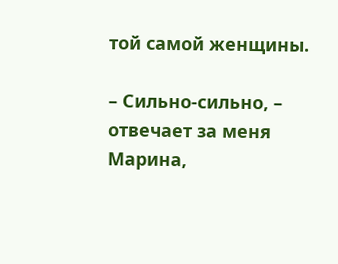той самой женщины.

– Сильно-сильно, – отвечает за меня Марина,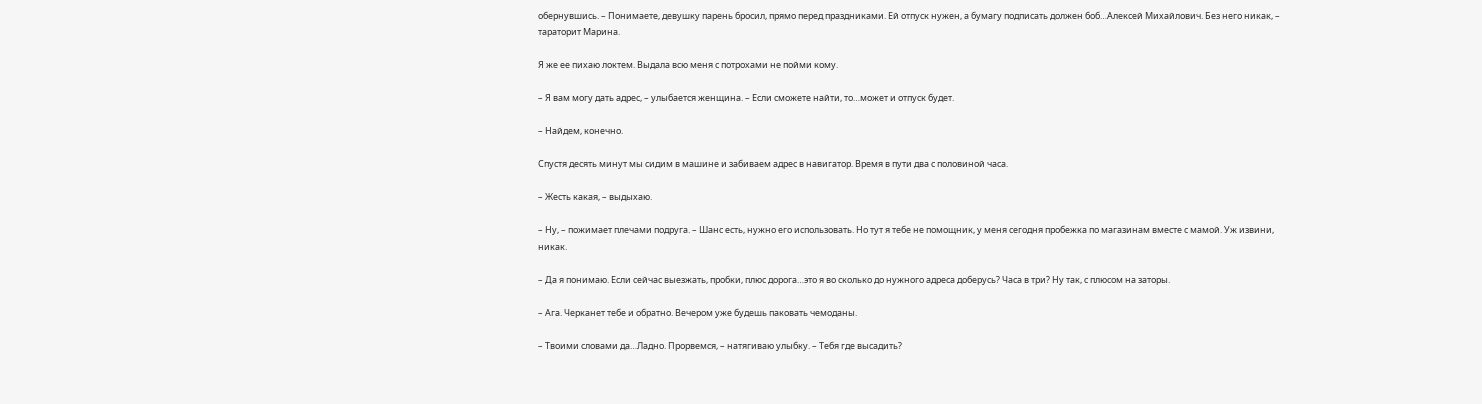обернувшись. – Понимаете, девушку парень бросил, прямо перед праздниками. Ей отпуск нужен, а бумагу подписать должен боб…Алексей Михайлович. Без него никак, – тараторит Марина.

Я же ее пихаю локтем. Выдала всю меня с потрохами не пойми кому.

– Я вам могу дать адрес, – улыбается женщина. – Если сможете найти, то…может и отпуск будет.

– Найдем, конечно.

Спустя десять минут мы сидим в машине и забиваем адрес в навигатор. Время в пути два с половиной часа.

– Жесть какая, – выдыхаю.

– Ну, – пожимает плечами подруга. – Шанс есть, нужно его использовать. Но тут я тебе не помощник, у меня сегодня пробежка по магазинам вместе с мамой. Уж извини, никак.

– Да я понимаю. Если сейчас выезжать, пробки, плюс дорога…это я во сколько до нужного адреса доберусь? Часа в три? Ну так, с плюсом на заторы.

– Ага. Черканет тебе и обратно. Вечером уже будешь паковать чемоданы.

– Твоими словами да…Ладно. Прорвемся, – натягиваю улыбку. – Тебя где высадить?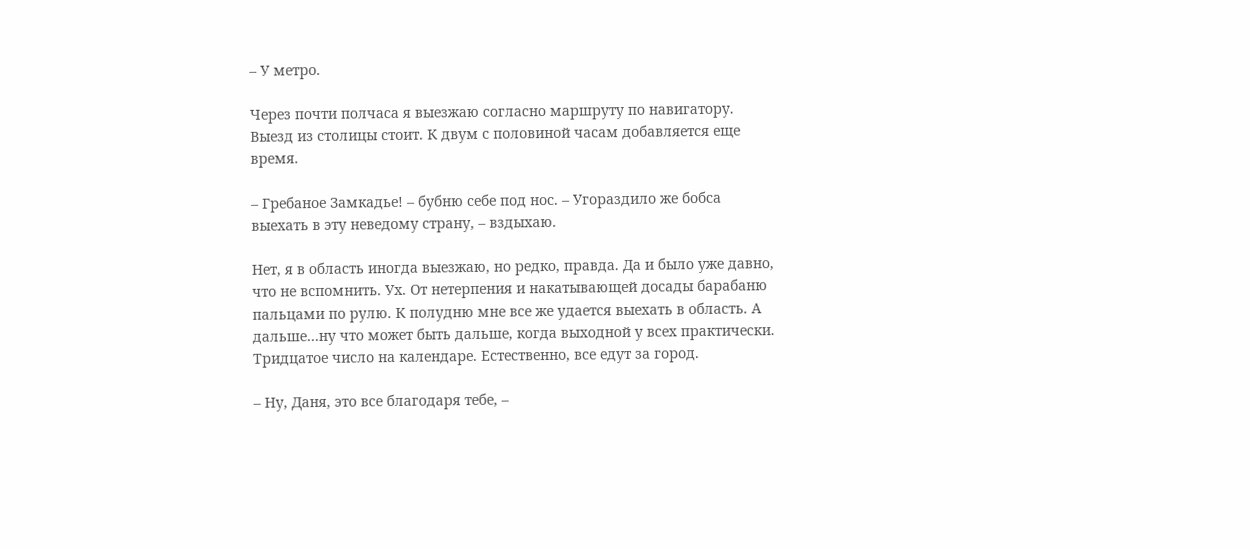– У метро.

Через почти полчаса я выезжаю согласно маршруту по навигатору. Выезд из столицы стоит. К двум с половиной часам добавляется еще время.

– Гребаное Замкадье! – бубню себе под нос. – Угораздило же бобса выехать в эту неведому страну, – вздыхаю.

Нет, я в область иногда выезжаю, но редко, правда. Да и было уже давно, что не вспомнить. Ух. От нетерпения и накатывающей досады барабаню пальцами по рулю. К полудню мне все же удается выехать в область. А дальше…ну что может быть дальше, когда выходной у всех практически. Тридцатое число на календаре. Естественно, все едут за город.

– Ну, Даня, это все благодаря тебе, –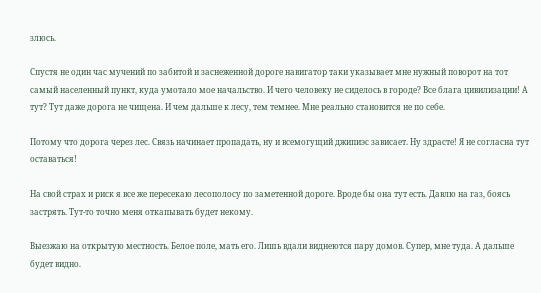злюсь.

Спустя не один час мучений по забитой и заснеженной дороге навигатор таки указывает мне нужный поворот на тот самый населенный пункт, куда умотало мое начальство. И чего человеку не сиделось в городе? Все блага цивилизации! А тут? Тут даже дорога не чищена. И чем дальше к лесу, тем темнее. Мне реально становится не по себе.

Потому что дорога через лес. Связь начинает пропадать, ну и всемогущий джипиэс зависает. Ну здрасте! Я не согласна тут оставаться!

На свой страх и риск я все же пересекаю лесополосу по заметенной дороге. Вроде бы она тут есть. Давлю на газ, боясь застрять. Тут-то точно меня откапывать будет некому.

Выезжаю на открытую местность. Белое поле, мать его. Лишь вдали виднеются пару домов. Супер, мне туда. А дальше будет видно.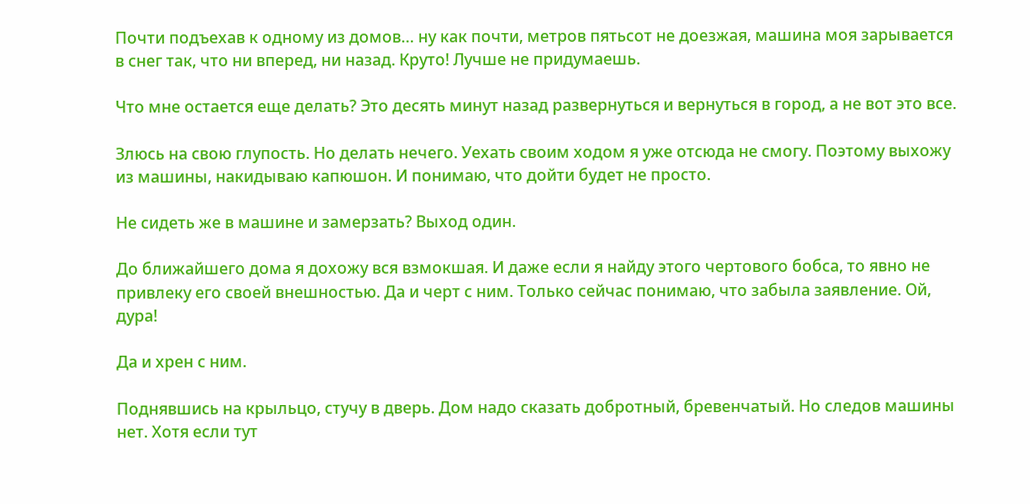Почти подъехав к одному из домов… ну как почти, метров пятьсот не доезжая, машина моя зарывается в снег так, что ни вперед, ни назад. Круто! Лучше не придумаешь.

Что мне остается еще делать? Это десять минут назад развернуться и вернуться в город, а не вот это все.

Злюсь на свою глупость. Но делать нечего. Уехать своим ходом я уже отсюда не смогу. Поэтому выхожу из машины, накидываю капюшон. И понимаю, что дойти будет не просто.

Не сидеть же в машине и замерзать? Выход один.

До ближайшего дома я дохожу вся взмокшая. И даже если я найду этого чертового бобса, то явно не привлеку его своей внешностью. Да и черт с ним. Только сейчас понимаю, что забыла заявление. Ой, дура!

Да и хрен с ним.

Поднявшись на крыльцо, стучу в дверь. Дом надо сказать добротный, бревенчатый. Но следов машины нет. Хотя если тут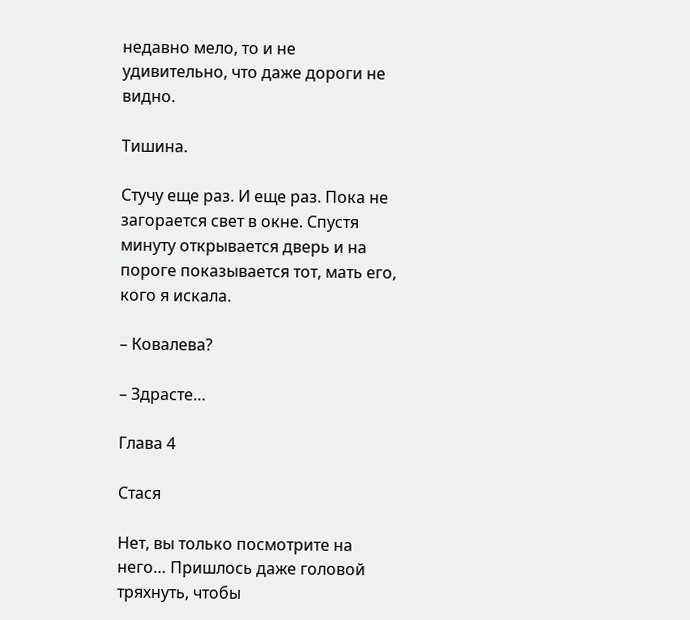недавно мело, то и не удивительно, что даже дороги не видно.

Тишина.

Стучу еще раз. И еще раз. Пока не загорается свет в окне. Спустя минуту открывается дверь и на пороге показывается тот, мать его, кого я искала.

– Ковалева?

– Здрасте…

Глава 4

Стася

Нет, вы только посмотрите на него… Пришлось даже головой тряхнуть, чтобы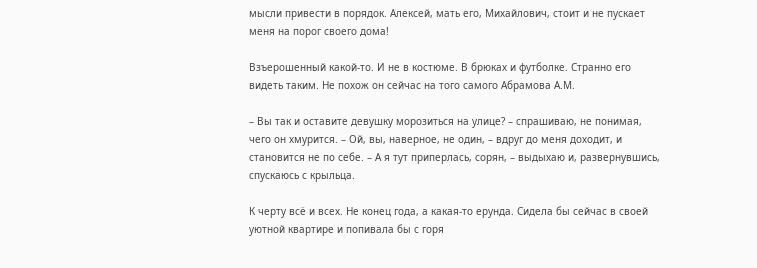мысли привести в порядок. Алексей, мать его, Михайлович, стоит и не пускает меня на порог своего дома!

Взъерошенный какой-то. И не в костюме. В брюках и футболке. Странно его видеть таким. Не похож он сейчас на того самого Абрамова А.М.

– Вы так и оставите девушку морозиться на улице? – спрашиваю, не понимая, чего он хмурится. – Ой, вы, наверное, не один, – вдруг до меня доходит, и становится не по себе. – А я тут приперлась, сорян, – выдыхаю и, развернувшись, спускаюсь с крыльца.

К черту всё и всех. Не конец года, а какая-то ерунда. Сидела бы сейчас в своей уютной квартире и попивала бы с горя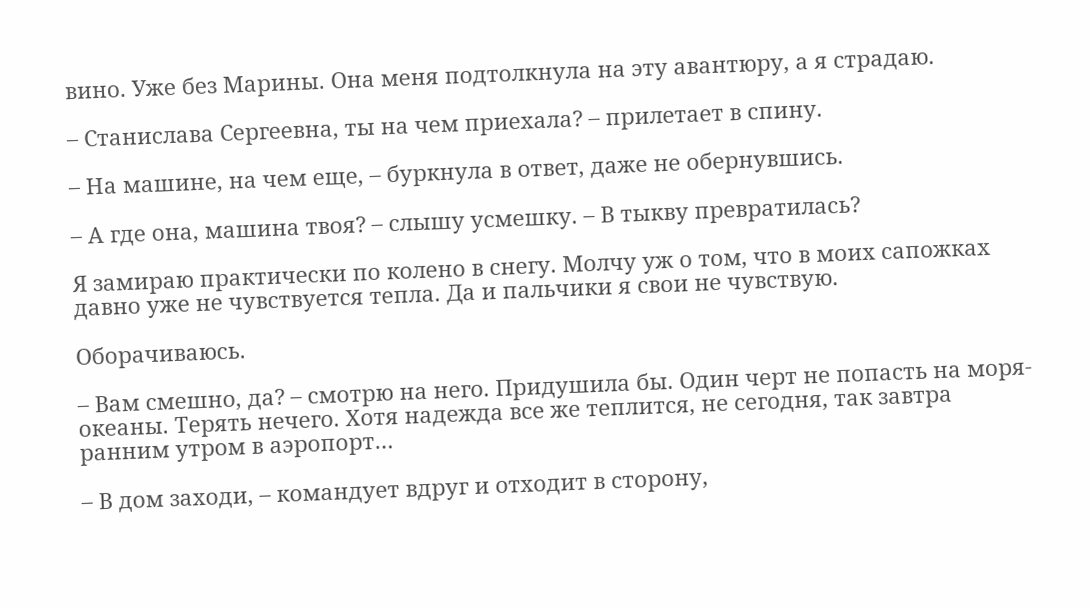вино. Уже без Марины. Она меня подтолкнула на эту авантюру, а я страдаю.

– Станислава Сергеевна, ты на чем приехала? – прилетает в спину.

– На машине, на чем еще, – буркнула в ответ, даже не обернувшись.

– А где она, машина твоя? – слышу усмешку. – В тыкву превратилась?

Я замираю практически по колено в снегу. Молчу уж о том, что в моих сапожках давно уже не чувствуется тепла. Да и пальчики я свои не чувствую.

Оборачиваюсь.

– Вам смешно, да? – смотрю на него. Придушила бы. Один черт не попасть на моря-океаны. Терять нечего. Хотя надежда все же теплится, не сегодня, так завтра ранним утром в аэропорт…

– В дом заходи, – командует вдруг и отходит в сторону,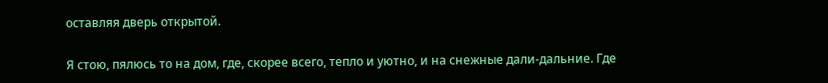оставляя дверь открытой.

Я стою, пялюсь то на дом, где, скорее всего, тепло и уютно, и на снежные дали-дальние. Где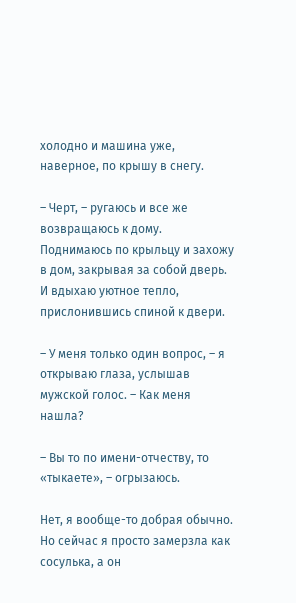холодно и машина уже, наверное, по крышу в снегу.

– Черт, – ругаюсь и все же возвращаюсь к дому. Поднимаюсь по крыльцу и захожу в дом, закрывая за собой дверь. И вдыхаю уютное тепло, прислонившись спиной к двери.

– У меня только один вопрос, – я открываю глаза, услышав мужской голос. – Как меня нашла?

– Вы то по имени-отчеству, то «тыкаете», – огрызаюсь.

Нет, я вообще-то добрая обычно. Но сейчас я просто замерзла как сосулька, а он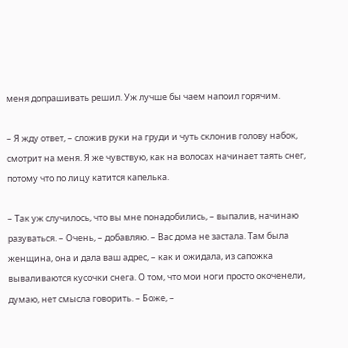меня допрашивать решил. Уж лучше бы чаем напоил горячим.

– Я жду ответ, – сложив руки на груди и чуть склонив голову набок, смотрит на меня. Я же чувствую, как на волосах начинает таять снег, потому что по лицу катится капелька.

– Так уж случилось, что вы мне понадобились, – выпалив, начинаю разуваться. – Очень, – добавляю. – Вас дома не застала. Там была женщина, она и дала ваш адрес, – как и ожидала, из сапожка вываливаются кусочки снега. О том, что мои ноги просто окоченели, думаю, нет смысла говорить. – Боже, –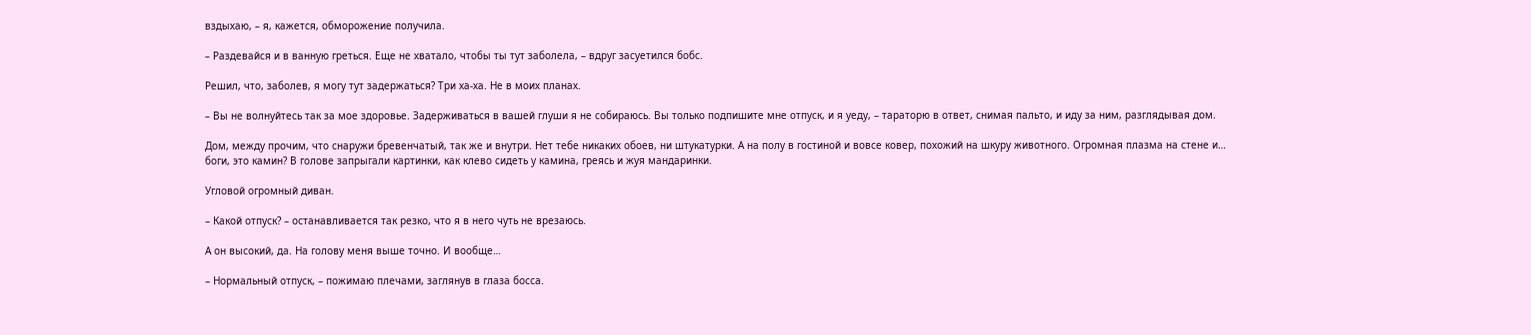вздыхаю, – я, кажется, обморожение получила.

– Раздевайся и в ванную греться. Еще не хватало, чтобы ты тут заболела, – вдруг засуетился бобс.

Решил, что, заболев, я могу тут задержаться? Три ха-ха. Не в моих планах.

– Вы не волнуйтесь так за мое здоровье. Задерживаться в вашей глуши я не собираюсь. Вы только подпишите мне отпуск, и я уеду, – тараторю в ответ, снимая пальто, и иду за ним, разглядывая дом.

Дом, между прочим, что снаружи бревенчатый, так же и внутри. Нет тебе никаких обоев, ни штукатурки. А на полу в гостиной и вовсе ковер, похожий на шкуру животного. Огромная плазма на стене и… боги, это камин? В голове запрыгали картинки, как клево сидеть у камина, греясь и жуя мандаринки.

Угловой огромный диван.

– Какой отпуск? – останавливается так резко, что я в него чуть не врезаюсь.

А он высокий, да. На голову меня выше точно. И вообще…

– Нормальный отпуск, – пожимаю плечами, заглянув в глаза босса.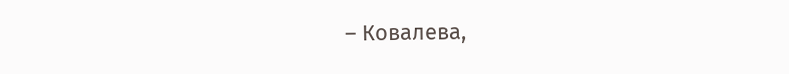– Ковалева,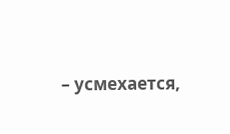– усмехается,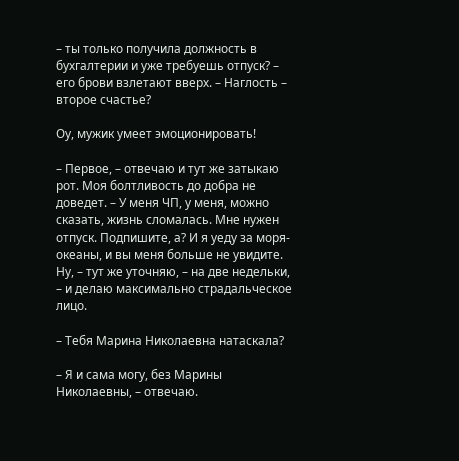– ты только получила должность в бухгалтерии и уже требуешь отпуск? – его брови взлетают вверх. – Наглость – второе счастье?

Оу, мужик умеет эмоционировать!

– Первое, – отвечаю и тут же затыкаю рот. Моя болтливость до добра не доведет. – У меня ЧП, у меня, можно сказать, жизнь сломалась. Мне нужен отпуск. Подпишите, а? И я уеду за моря-океаны, и вы меня больше не увидите. Ну, – тут же уточняю, – на две недельки, – и делаю максимально страдальческое лицо.

– Тебя Марина Николаевна натаскала?

– Я и сама могу, без Марины Николаевны, – отвечаю.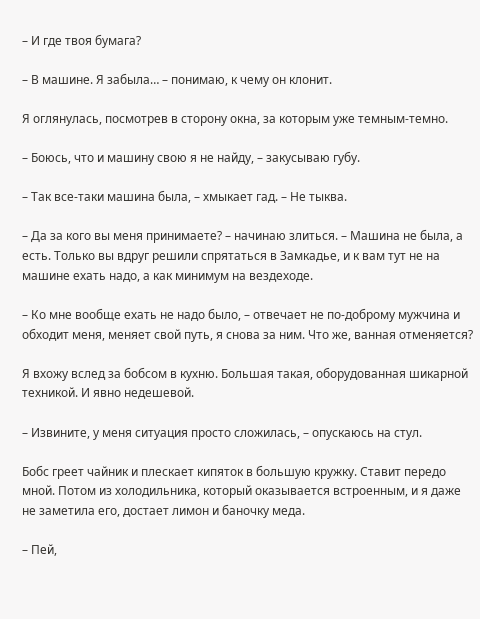– И где твоя бумага?

– В машине. Я забыла… – понимаю, к чему он клонит.

Я оглянулась, посмотрев в сторону окна, за которым уже темным-темно.

– Боюсь, что и машину свою я не найду, – закусываю губу.

– Так все-таки машина была, – хмыкает гад. – Не тыква.

– Да за кого вы меня принимаете? – начинаю злиться. – Машина не была, а есть. Только вы вдруг решили спрятаться в Замкадье, и к вам тут не на машине ехать надо, а как минимум на вездеходе.

– Ко мне вообще ехать не надо было, – отвечает не по-доброму мужчина и обходит меня, меняет свой путь, я снова за ним. Что же, ванная отменяется?

Я вхожу вслед за бобсом в кухню. Большая такая, оборудованная шикарной техникой. И явно недешевой.

– Извините, у меня ситуация просто сложилась, – опускаюсь на стул.

Бобс греет чайник и плескает кипяток в большую кружку. Ставит передо мной. Потом из холодильника, который оказывается встроенным, и я даже не заметила его, достает лимон и баночку меда.

– Пей,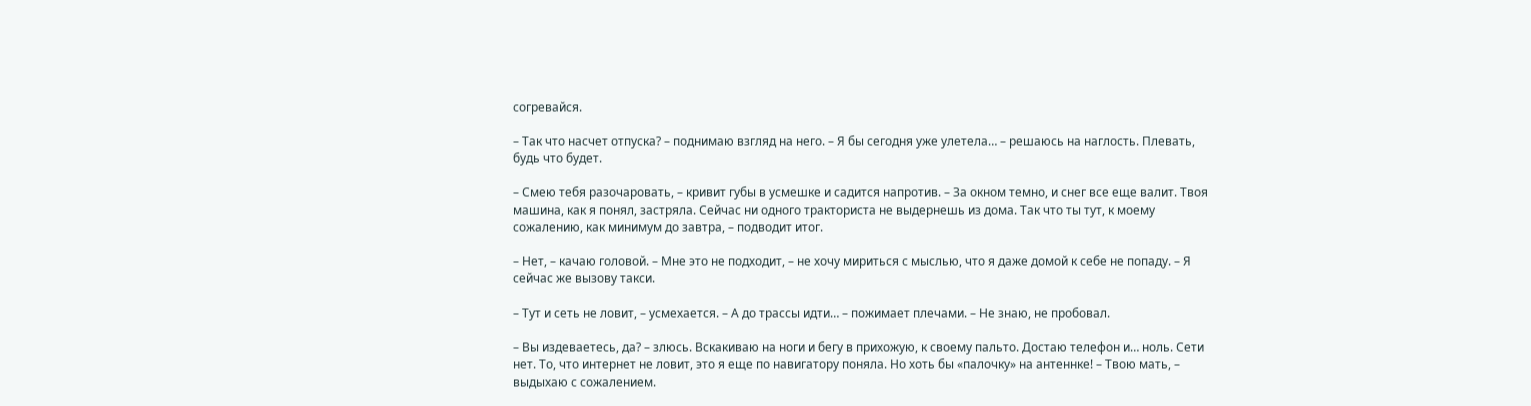согревайся.

– Так что насчет отпуска? – поднимаю взгляд на него. – Я бы сегодня уже улетела… – решаюсь на наглость. Плевать, будь что будет.

– Смею тебя разочаровать, – кривит губы в усмешке и садится напротив. – За окном темно, и снег все еще валит. Твоя машина, как я понял, застряла. Сейчас ни одного тракториста не выдернешь из дома. Так что ты тут, к моему сожалению, как минимум до завтра, – подводит итог.

– Нет, – качаю головой. – Мне это не подходит, – не хочу мириться с мыслью, что я даже домой к себе не попаду. – Я сейчас же вызову такси.

– Тут и сеть не ловит, – усмехается. – А до трассы идти… – пожимает плечами. – Не знаю, не пробовал.

– Вы издеваетесь, да? – злюсь. Вскакиваю на ноги и бегу в прихожую, к своему пальто. Достаю телефон и… ноль. Сети нет. То, что интернет не ловит, это я еще по навигатору поняла. Но хоть бы «палочку» на антеннке! – Твою мать, – выдыхаю с сожалением.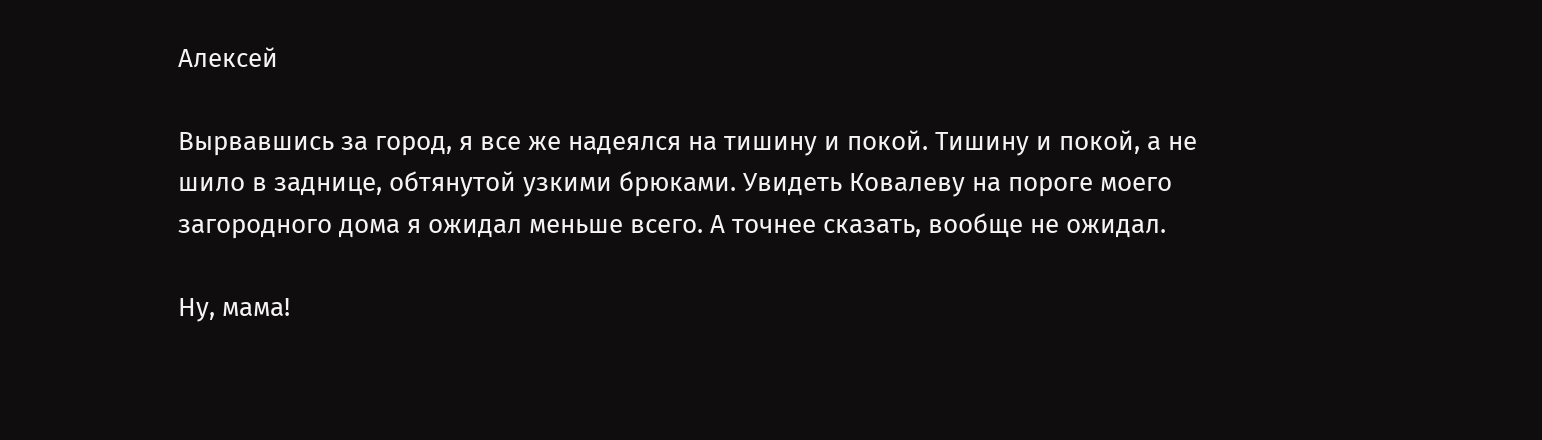Алексей

Вырвавшись за город, я все же надеялся на тишину и покой. Тишину и покой, а не шило в заднице, обтянутой узкими брюками. Увидеть Ковалеву на пороге моего загородного дома я ожидал меньше всего. А точнее сказать, вообще не ожидал.

Ну, мама!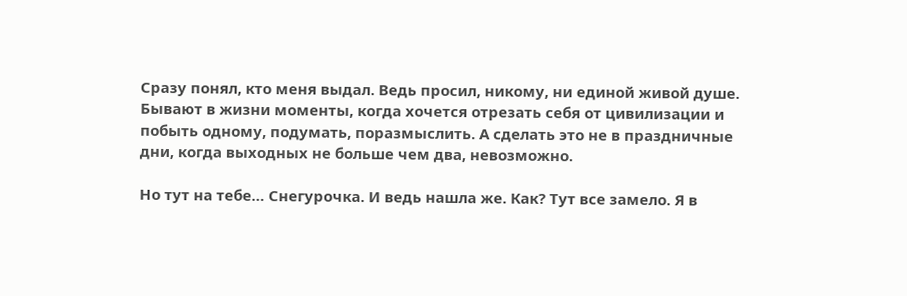Сразу понял, кто меня выдал. Ведь просил, никому, ни единой живой душе. Бывают в жизни моменты, когда хочется отрезать себя от цивилизации и побыть одному, подумать, поразмыслить. А сделать это не в праздничные дни, когда выходных не больше чем два, невозможно.

Но тут на тебе… Снегурочка. И ведь нашла же. Как? Тут все замело. Я в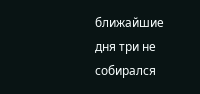ближайшие дня три не собирался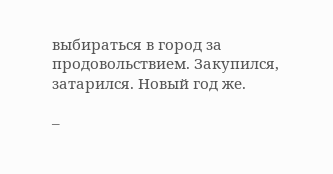выбираться в город за продовольствием. Закупился, затарился. Новый год же.

–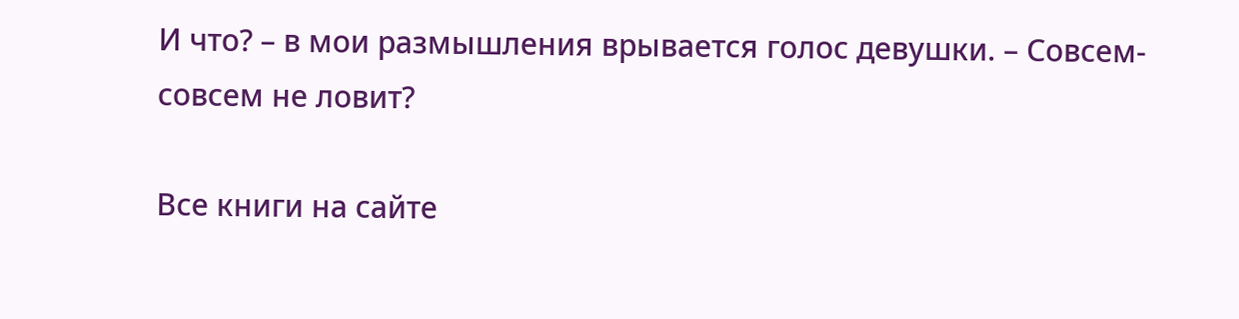И что? – в мои размышления врывается голос девушки. – Совсем-совсем не ловит?

Все книги на сайте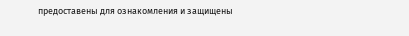предоставены для ознакомления и защищены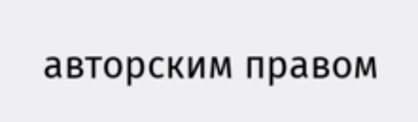авторским правом